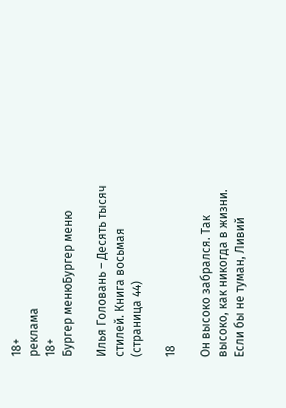18+
реклама
18+
Бургер менюБургер меню

Илья Головань – Десять тысяч стилей. Книга восьмая (страница 44)

18

Он высоко забрался. Так высоко, как никогда в жизни. Если бы не туман, Ливий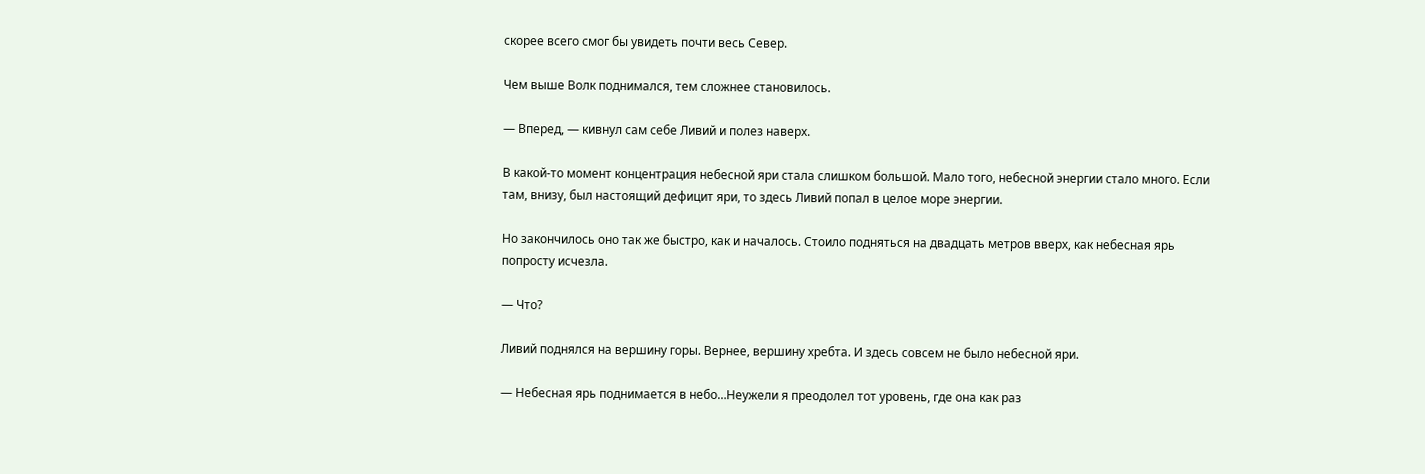скорее всего смог бы увидеть почти весь Север.

Чем выше Волк поднимался, тем сложнее становилось.

— Вперед, — кивнул сам себе Ливий и полез наверх.

В какой-то момент концентрация небесной яри стала слишком большой. Мало того, небесной энергии стало много. Если там, внизу, был настоящий дефицит яри, то здесь Ливий попал в целое море энергии.

Но закончилось оно так же быстро, как и началось. Стоило подняться на двадцать метров вверх, как небесная ярь попросту исчезла.

— Что?

Ливий поднялся на вершину горы. Вернее, вершину хребта. И здесь совсем не было небесной яри.

— Небесная ярь поднимается в небо…Неужели я преодолел тот уровень, где она как раз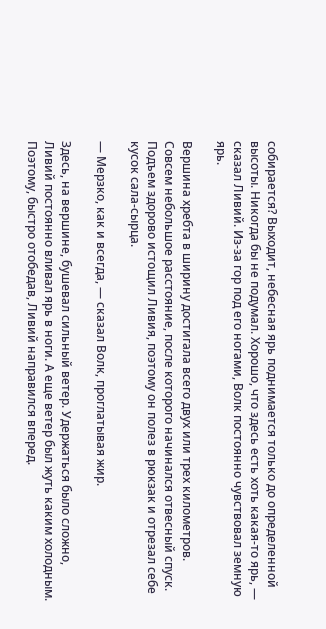собирается? Выходит, небесная ярь поднимается только до определенной высоты. Никогда бы не подумал. Хорошо, что здесь есть хоть какая-то ярь, — сказал Ливий. Из-за гор под его ногами, Волк постоянно чувствовал земную ярь.

Вершина хребта в ширину достигала всего двух или трех километров. Совсем небольшое расстояние, после которого начинался отвесный спуск. Подъем здорово истощил Ливия, поэтому он полез в рюкзак и отрезал себе кусок сала-сырца.

— Мерзко, как и всегда, — сказал Волк, проглатывая жир.

Здесь, на вершине, бушевал сильный ветер. Удержаться было сложно, Ливий постоянно вливал ярь в ноги. А еще ветер был жуть каким холодным. Поэтому, быстро отобедав, Ливий направился вперед.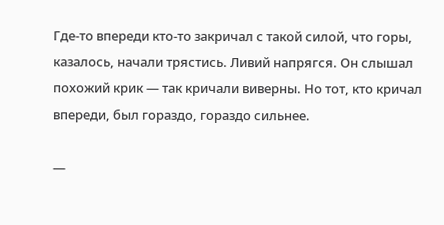Где-то впереди кто-то закричал с такой силой, что горы, казалось, начали трястись. Ливий напрягся. Он слышал похожий крик — так кричали виверны. Но тот, кто кричал впереди, был гораздо, гораздо сильнее.

—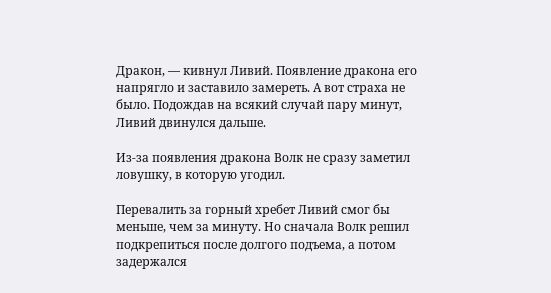Дракон, — кивнул Ливий. Появление дракона его напрягло и заставило замереть. А вот страха не было. Подождав на всякий случай пару минут, Ливий двинулся дальше.

Из-за появления дракона Волк не сразу заметил ловушку, в которую угодил.

Перевалить за горный хребет Ливий смог бы меньше, чем за минуту. Но сначала Волк решил подкрепиться после долгого подъема, а потом задержался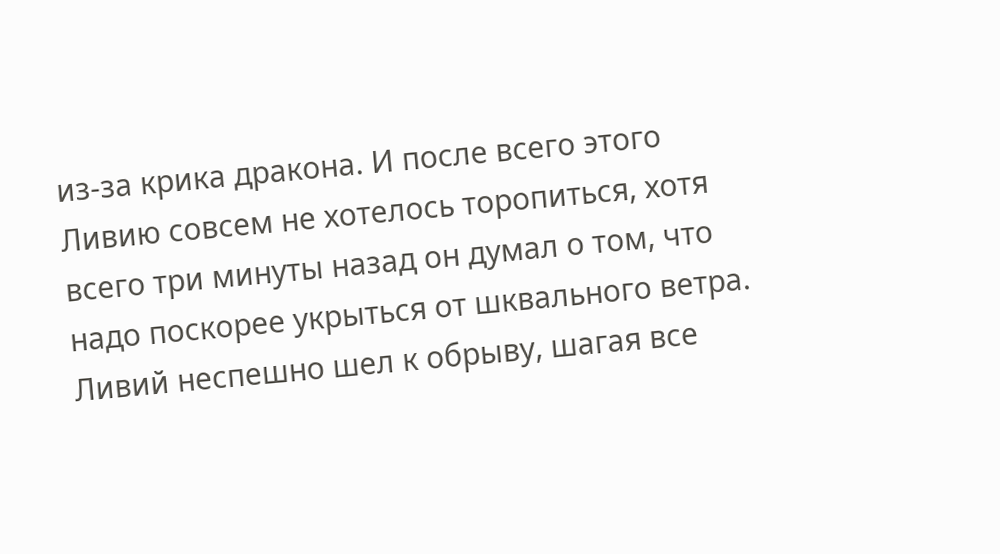из-за крика дракона. И после всего этого Ливию совсем не хотелось торопиться, хотя всего три минуты назад он думал о том, что надо поскорее укрыться от шквального ветра. Ливий неспешно шел к обрыву, шагая все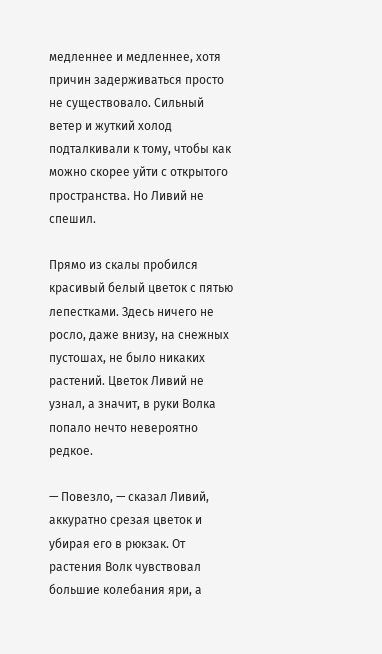медленнее и медленнее, хотя причин задерживаться просто не существовало. Сильный ветер и жуткий холод подталкивали к тому, чтобы как можно скорее уйти с открытого пространства. Но Ливий не спешил.

Прямо из скалы пробился красивый белый цветок с пятью лепестками. Здесь ничего не росло, даже внизу, на снежных пустошах, не было никаких растений. Цветок Ливий не узнал, а значит, в руки Волка попало нечто невероятно редкое.

— Повезло, — сказал Ливий, аккуратно срезая цветок и убирая его в рюкзак. От растения Волк чувствовал большие колебания яри, а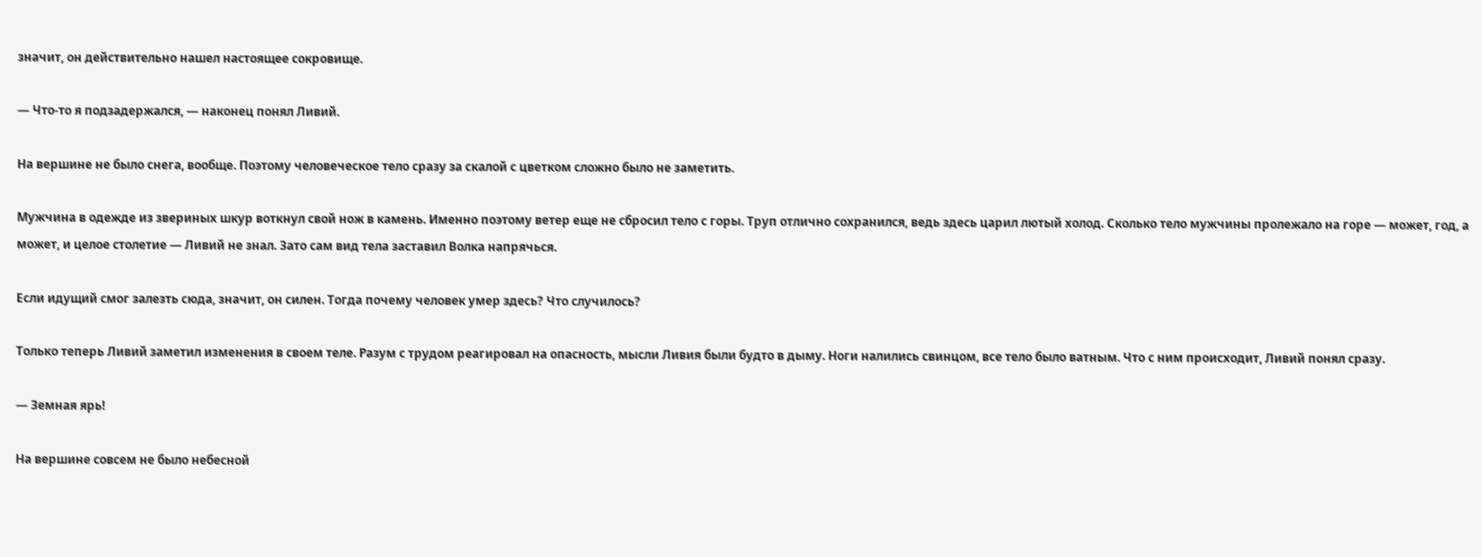значит, он действительно нашел настоящее сокровище.

— Что-то я подзадержался, — наконец понял Ливий.

На вершине не было снега, вообще. Поэтому человеческое тело сразу за скалой с цветком сложно было не заметить.

Мужчина в одежде из звериных шкур воткнул свой нож в камень. Именно поэтому ветер еще не сбросил тело с горы. Труп отлично сохранился, ведь здесь царил лютый холод. Сколько тело мужчины пролежало на горе — может, год, а может, и целое столетие — Ливий не знал. Зато сам вид тела заставил Волка напрячься.

Если идущий смог залезть сюда, значит, он силен. Тогда почему человек умер здесь? Что случилось?

Только теперь Ливий заметил изменения в своем теле. Разум с трудом реагировал на опасность, мысли Ливия были будто в дыму. Ноги налились свинцом, все тело было ватным. Что с ним происходит, Ливий понял сразу.

— Земная ярь!

На вершине совсем не было небесной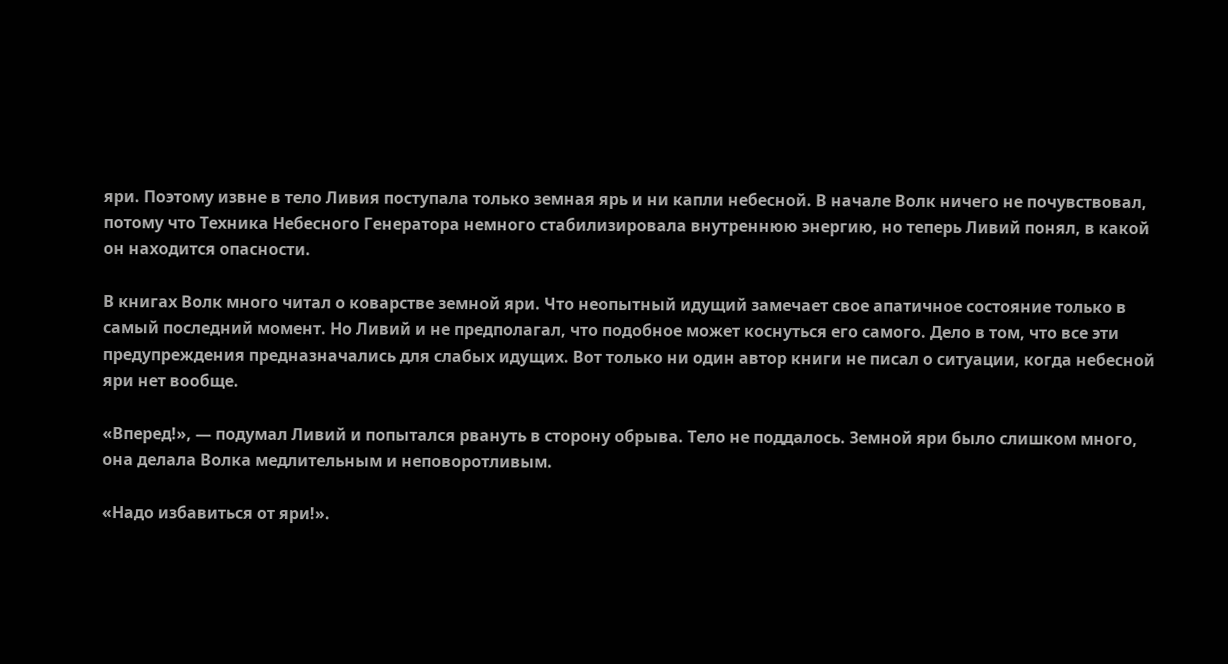яри. Поэтому извне в тело Ливия поступала только земная ярь и ни капли небесной. В начале Волк ничего не почувствовал, потому что Техника Небесного Генератора немного стабилизировала внутреннюю энергию, но теперь Ливий понял, в какой он находится опасности.

В книгах Волк много читал о коварстве земной яри. Что неопытный идущий замечает свое апатичное состояние только в самый последний момент. Но Ливий и не предполагал, что подобное может коснуться его самого. Дело в том, что все эти предупреждения предназначались для слабых идущих. Вот только ни один автор книги не писал о ситуации, когда небесной яри нет вообще.

«Вперед!», — подумал Ливий и попытался рвануть в сторону обрыва. Тело не поддалось. Земной яри было слишком много, она делала Волка медлительным и неповоротливым.

«Надо избавиться от яри!».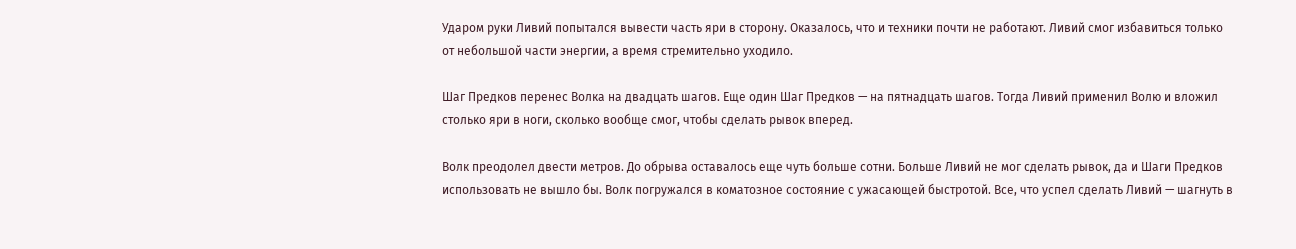Ударом руки Ливий попытался вывести часть яри в сторону. Оказалось, что и техники почти не работают. Ливий смог избавиться только от небольшой части энергии, а время стремительно уходило.

Шаг Предков перенес Волка на двадцать шагов. Еще один Шаг Предков — на пятнадцать шагов. Тогда Ливий применил Волю и вложил столько яри в ноги, сколько вообще смог, чтобы сделать рывок вперед.

Волк преодолел двести метров. До обрыва оставалось еще чуть больше сотни. Больше Ливий не мог сделать рывок, да и Шаги Предков использовать не вышло бы. Волк погружался в коматозное состояние с ужасающей быстротой. Все, что успел сделать Ливий — шагнуть в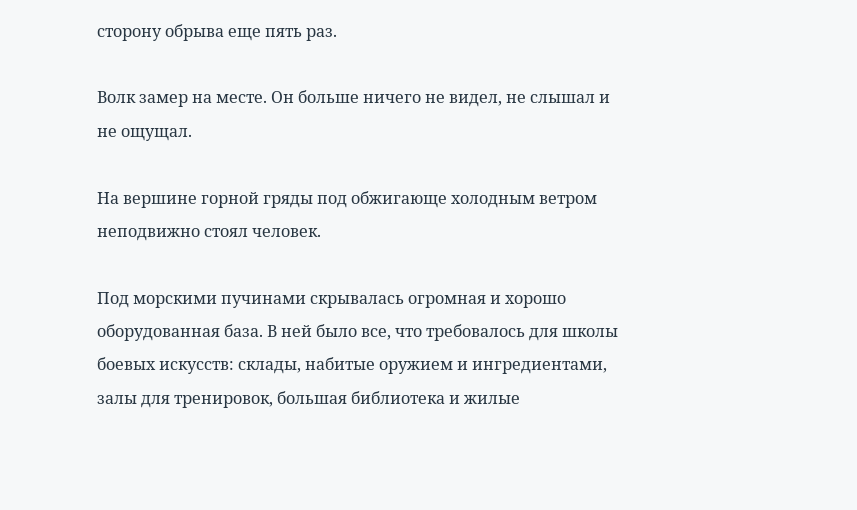сторону обрыва еще пять раз.

Волк замер на месте. Он больше ничего не видел, не слышал и не ощущал.

На вершине горной гряды под обжигающе холодным ветром неподвижно стоял человек.

Под морскими пучинами скрывалась огромная и хорошо оборудованная база. В ней было все, что требовалось для школы боевых искусств: склады, набитые оружием и ингредиентами, залы для тренировок, большая библиотека и жилые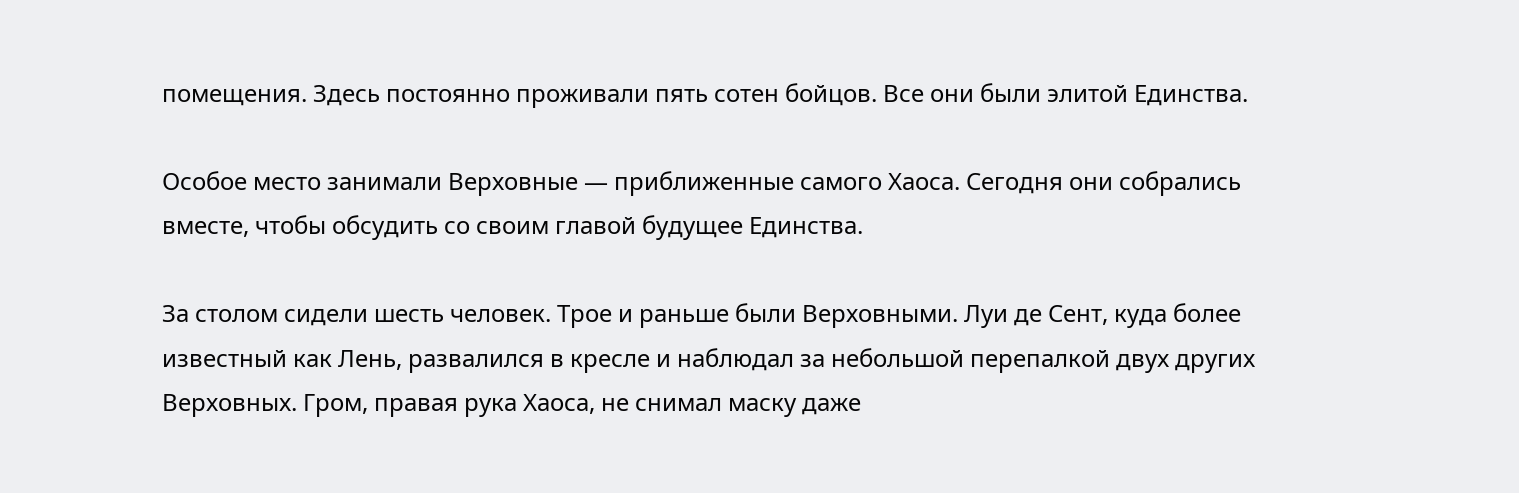помещения. Здесь постоянно проживали пять сотен бойцов. Все они были элитой Единства.

Особое место занимали Верховные — приближенные самого Хаоса. Сегодня они собрались вместе, чтобы обсудить со своим главой будущее Единства.

За столом сидели шесть человек. Трое и раньше были Верховными. Луи де Сент, куда более известный как Лень, развалился в кресле и наблюдал за небольшой перепалкой двух других Верховных. Гром, правая рука Хаоса, не снимал маску даже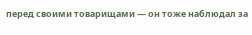перед своими товарищами — он тоже наблюдал за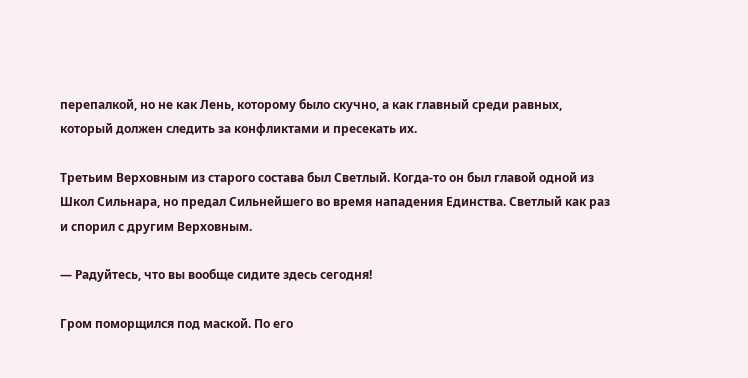перепалкой, но не как Лень, которому было скучно, а как главный среди равных, который должен следить за конфликтами и пресекать их.

Третьим Верховным из старого состава был Светлый. Когда-то он был главой одной из Школ Сильнара, но предал Сильнейшего во время нападения Единства. Светлый как раз и спорил с другим Верховным.

— Радуйтесь, что вы вообще сидите здесь сегодня!

Гром поморщился под маской. По его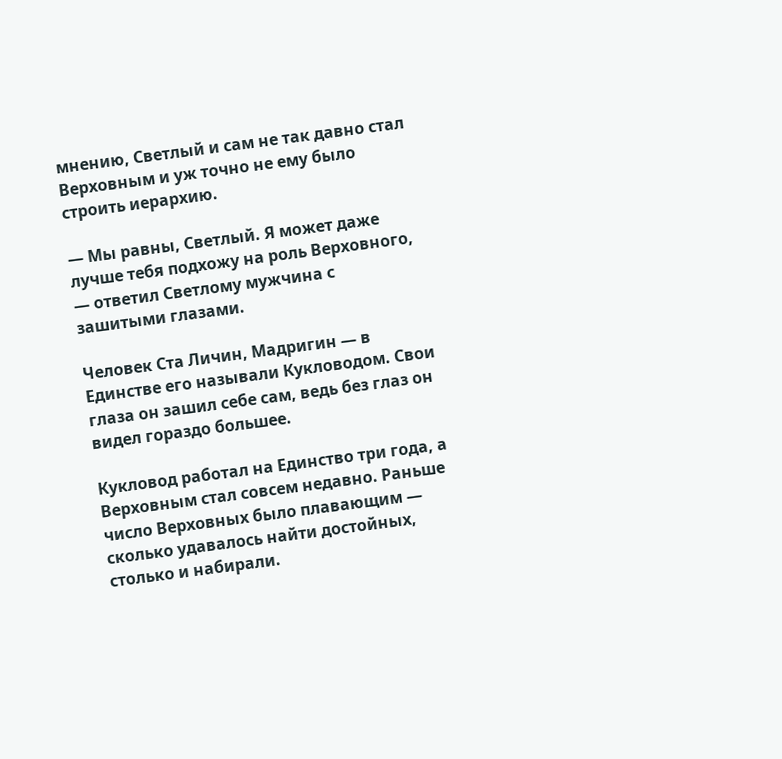мнению, Светлый и сам не так давно стал Верховным и уж точно не ему было строить иерархию.

— Мы равны, Светлый. Я может даже лучше тебя подхожу на роль Верховного, — ответил Светлому мужчина с зашитыми глазами.

Человек Ста Личин, Мадригин — в Единстве его называли Кукловодом. Свои глаза он зашил себе сам, ведь без глаз он видел гораздо большее.

Кукловод работал на Единство три года, а Верховным стал совсем недавно. Раньше число Верховных было плавающим — сколько удавалось найти достойных, столько и набирали.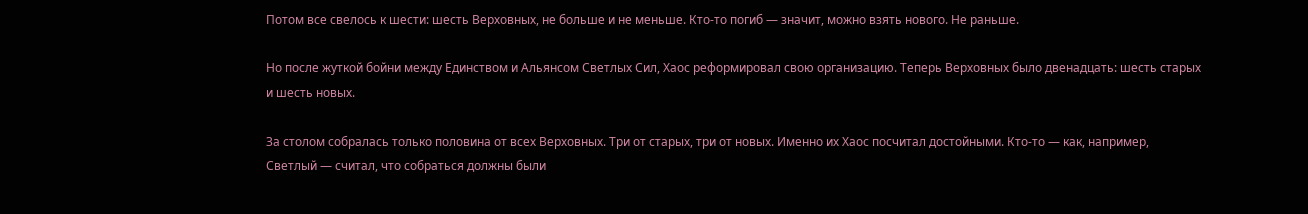Потом все свелось к шести: шесть Верховных, не больше и не меньше. Кто-то погиб — значит, можно взять нового. Не раньше.

Но после жуткой бойни между Единством и Альянсом Светлых Сил, Хаос реформировал свою организацию. Теперь Верховных было двенадцать: шесть старых и шесть новых.

За столом собралась только половина от всех Верховных. Три от старых, три от новых. Именно их Хаос посчитал достойными. Кто-то — как, например, Светлый — считал, что собраться должны были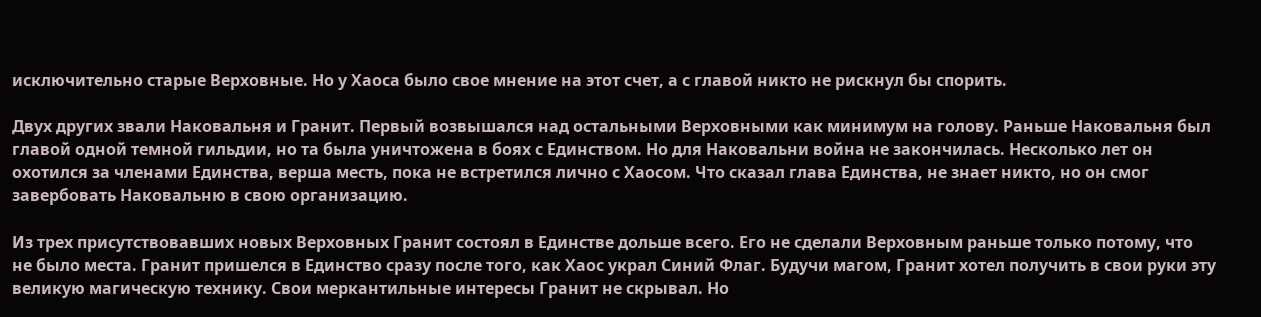исключительно старые Верховные. Но у Хаоса было свое мнение на этот счет, а с главой никто не рискнул бы спорить.

Двух других звали Наковальня и Гранит. Первый возвышался над остальными Верховными как минимум на голову. Раньше Наковальня был главой одной темной гильдии, но та была уничтожена в боях с Единством. Но для Наковальни война не закончилась. Несколько лет он охотился за членами Единства, верша месть, пока не встретился лично с Хаосом. Что сказал глава Единства, не знает никто, но он смог завербовать Наковальню в свою организацию.

Из трех присутствовавших новых Верховных Гранит состоял в Единстве дольше всего. Его не сделали Верховным раньше только потому, что не было места. Гранит пришелся в Единство сразу после того, как Хаос украл Синий Флаг. Будучи магом, Гранит хотел получить в свои руки эту великую магическую технику. Свои меркантильные интересы Гранит не скрывал. Но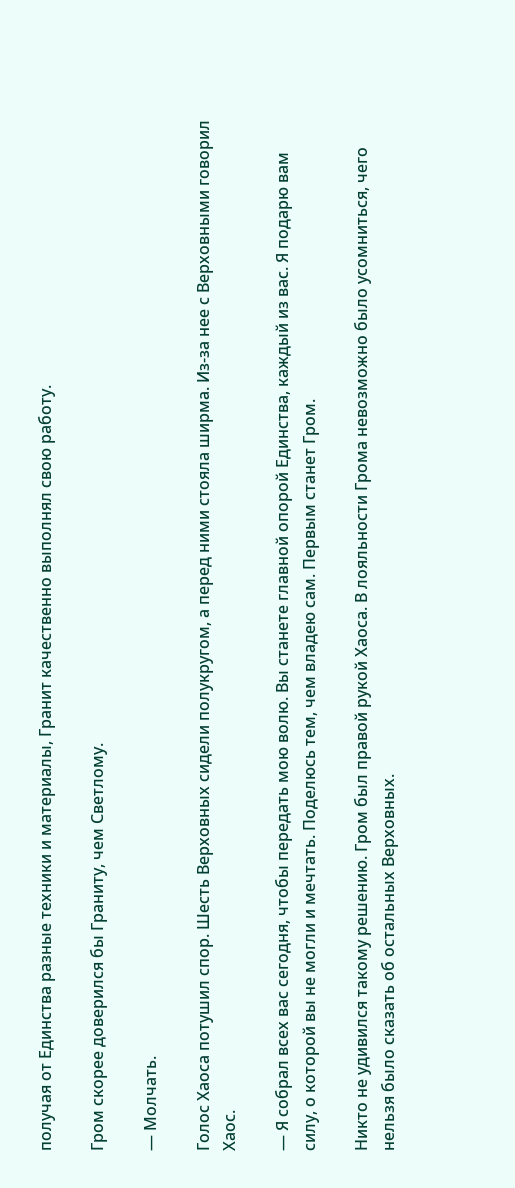получая от Единства разные техники и материалы, Гранит качественно выполнял свою работу.

Гром скорее доверился бы Граниту, чем Светлому.

— Молчать.

Голос Хаоса потушил спор. Шесть Верховных сидели полукругом, а перед ними стояла ширма. Из-за нее с Верховными говорил Хаос.

— Я собрал всех вас сегодня, чтобы передать мою волю. Вы станете главной опорой Единства, каждый из вас. Я подарю вам силу, о которой вы не могли и мечтать. Поделюсь тем, чем владею сам. Первым станет Гром.

Никто не удивился такому решению. Гром был правой рукой Хаоса. В лояльности Грома невозможно было усомниться, чего нельзя было сказать об остальных Верховных.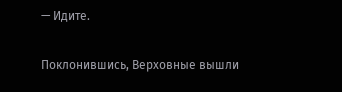— Идите.

Поклонившись, Верховные вышли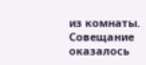из комнаты. Совещание оказалось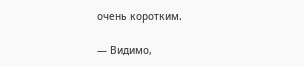очень коротким.

— Видимо,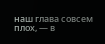наш глава совсем плох, — в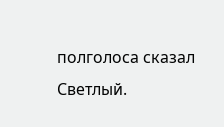полголоса сказал Светлый.